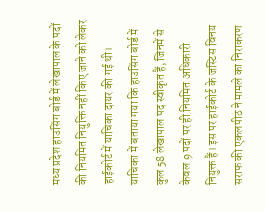मध्य प्रदेश हाउसिंग बोर्ड में लेखापाल के पदों की नियमित नियुक्ति नहीं किए जाने को लेकर हाईकोर्ट में याचिका दायर की गई थी। याचिका में बताया गया कि हाउसिंग बोर्ड में कुल 58 लेखापाल पद स्वीकृत हैं, जिनमें से केवल 9 पदों पर ही नियमित अधिकारी नियुक्त हैं। इस पर हाईकोर्ट के जस्टिस विनय सराफ की एकलपीठ ने मामले का निराकरण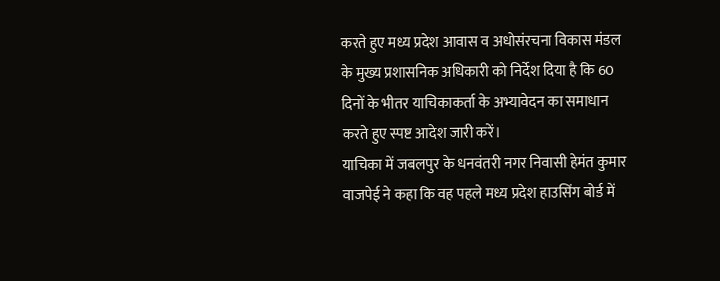करते हुए मध्य प्रदेश आवास व अधोसंरचना विकास मंडल के मुख्य प्रशासनिक अधिकारी को निर्देश दिया है कि 60 दिनों के भीतर याचिकाकर्ता के अभ्यावेदन का समाधान करते हुए स्पष्ट आदेश जारी करें।
याचिका में जबलपुर के धनवंतरी नगर निवासी हेमंत कुमार वाजपेई ने कहा कि वह पहले मध्य प्रदेश हाउसिंग बोर्ड में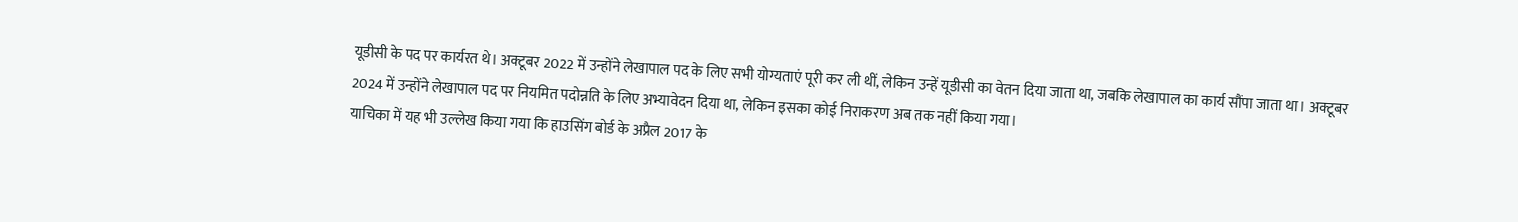यूडीसी के पद पर कार्यरत थे। अक्टूबर 2022 में उन्होंने लेखापाल पद के लिए सभी योग्यताएं पूरी कर ली थीं, लेकिन उन्हें यूडीसी का वेतन दिया जाता था, जबकि लेखापाल का कार्य सौंपा जाता था। अक्टूबर 2024 में उन्होंने लेखापाल पद पर नियमित पदोन्नति के लिए अभ्यावेदन दिया था, लेकिन इसका कोई निराकरण अब तक नहीं किया गया।
याचिका में यह भी उल्लेख किया गया कि हाउसिंग बोर्ड के अप्रैल 2017 के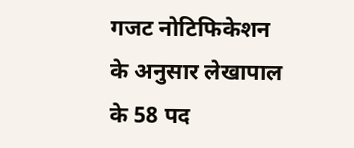गजट नोटिफिकेशन के अनुसार लेखापाल के 58 पद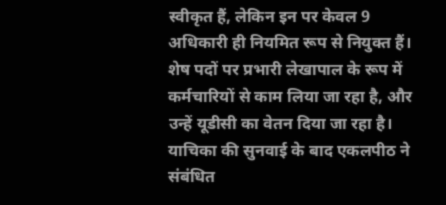स्वीकृत हैं, लेकिन इन पर केवल 9 अधिकारी ही नियमित रूप से नियुक्त हैं। शेष पदों पर प्रभारी लेखापाल के रूप में कर्मचारियों से काम लिया जा रहा है, और उन्हें यूडीसी का वेतन दिया जा रहा है। याचिका की सुनवाई के बाद एकलपीठ ने संबंधित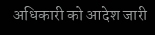अधिकारी को आदेश जारी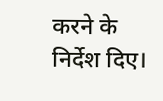करने के निर्देश दिए।